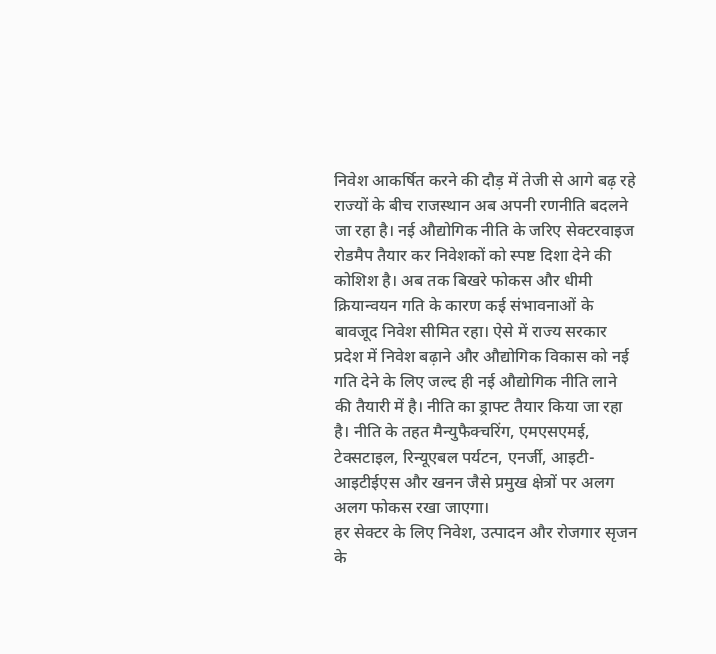निवेश आकर्षित करने की दौड़ में तेजी से आगे बढ़ रहे राज्यों के बीच राजस्थान अब अपनी रणनीति बदलने जा रहा है। नई औद्योगिक नीति के जरिए सेक्टरवाइज रोडमैप तैयार कर निवेशकों को स्पष्ट दिशा देने की कोशिश है। अब तक बिखरे फोकस और धीमी क्रियान्वयन गति के कारण कई संभावनाओं के बावजूद निवेश सीमित रहा। ऐसे में राज्य सरकार प्रदेश में निवेश बढ़ाने और औद्योगिक विकास को नई गति देने के लिए जल्द ही नई औद्योगिक नीति लाने की तैयारी में है। नीति का ड्राफ्ट तैयार किया जा रहा है। नीति के तहत मैन्युफैक्चरिंग, एमएसएमई, टेक्सटाइल, रिन्यूएबल पर्यटन, एनर्जी, आइटी-आइटीईएस और खनन जैसे प्रमुख क्षेत्रों पर अलग अलग फोकस रखा जाएगा।
हर सेक्टर के लिए निवेश, उत्पादन और रोजगार सृजन के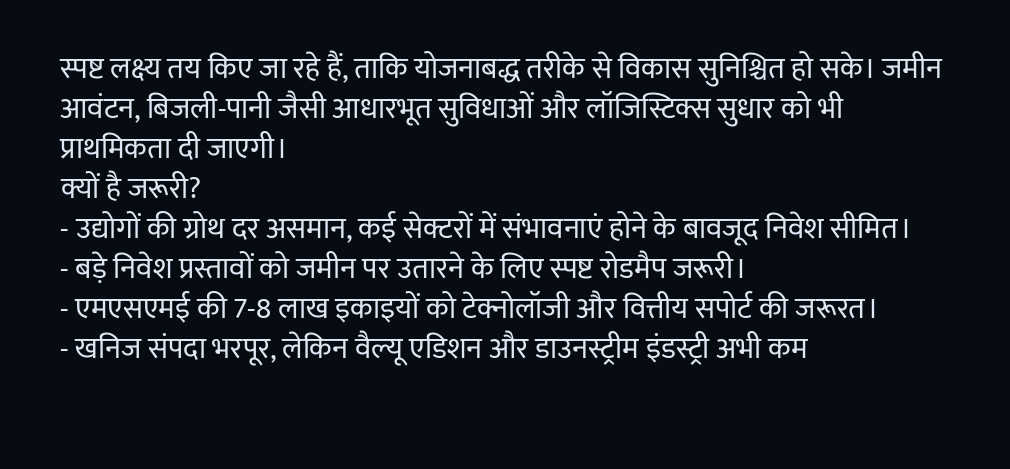स्पष्ट लक्ष्य तय किए जा रहे हैं, ताकि योजनाबद्ध तरीके से विकास सुनिश्चित हो सके। जमीन आवंटन, बिजली-पानी जैसी आधारभूत सुविधाओं और लॉजिस्टिक्स सुधार को भी प्राथमिकता दी जाएगी।
क्यों है जरूरी?
- उद्योगों की ग्रोथ दर असमान, कई सेक्टरों में संभावनाएं होने के बावजूद निवेश सीमित।
- बड़े निवेश प्रस्तावों को जमीन पर उतारने के लिए स्पष्ट रोडमैप जरूरी।
- एमएसएमई की 7-8 लाख इकाइयों को टेक्नोलॉजी और वित्तीय सपोर्ट की जरूरत।
- खनिज संपदा भरपूर, लेकिन वैल्यू एडिशन और डाउनस्ट्रीम इंडस्ट्री अभी कम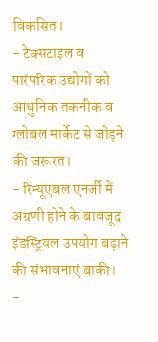विकसित।
- टेक्सटाइल व पारंपरिक उद्योगों को आधुनिक तकनीक व ग्लोबल मार्केट से जोड़ने की जरूरत।
- रिन्यूएबल एनर्जी में अग्रणी होने के बावजूद इंडस्ट्रियल उपयोग बढ़ाने की संभावनाएं बाकी।
-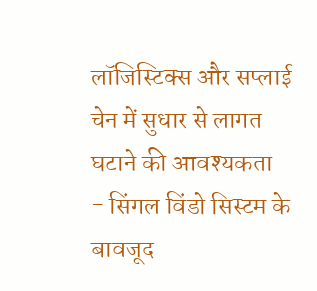लॉजिस्टिक्स और सप्लाई चेन में सुधार से लागत घटाने की आवश्यकता
- सिंगल विंडो सिस्टम के बावजूद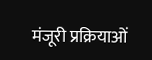मंजूरी प्रक्रियाओं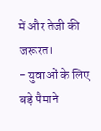में और तेजी की जरूरत।
- युवाओं के लिए बड़े पैमाने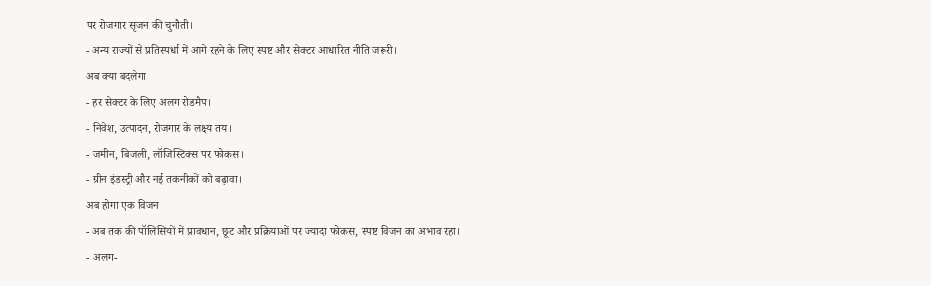पर रोजगार सृजन की चुनौती।
- अन्य राज्यों से प्रतिस्पर्धा में आगे रहने के लिए स्पष्ट और सेक्टर आधारित नीति जरूरी।
अब क्या बदलेगा
- हर सेक्टर के लिए अलग रोडमैप।
- निवेश, उत्पादन, रोजगार के लक्ष्य तय।
- जमीन, बिजली, लॉजिस्टिक्स पर फोकस।
- ग्रीन इंडस्ट्री और नई तकनीकों को बढ़ावा।
अब होगा एक विजन
- अब तक की पॉलिसियों में प्रावधान, छूट और प्रक्रियाओं पर ज्यादा फोकस, स्पष्ट विजन का अभाव रहा।
- अलग-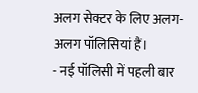अलग सेक्टर के लिए अलग- अलग पॉलिसियां हैं।
- नई पॉलिसी में पहली बार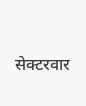सेक्टरवार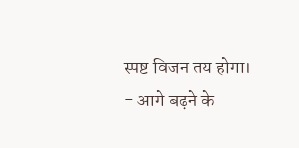स्पष्ट विजन तय होगा।
- आगे बढ़ने के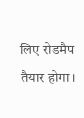लिए रोडमैप तैयार होगा।